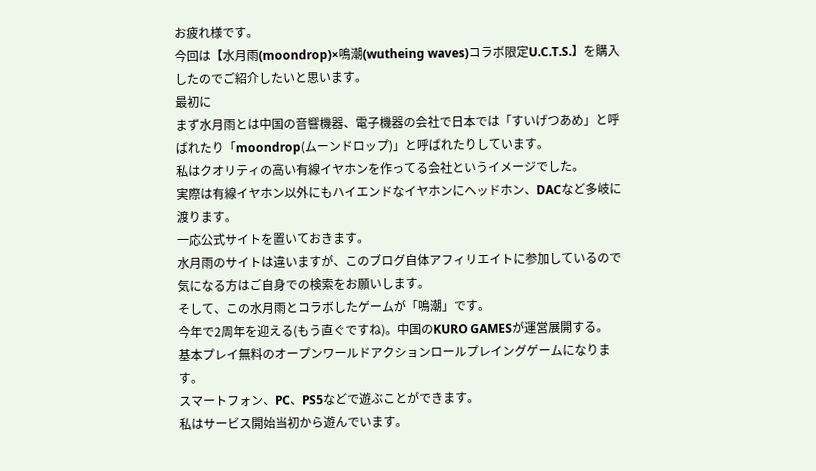お疲れ様です。
今回は【水月雨(moondrop)×鳴潮(wutheing waves)コラボ限定U.C.T.S.】を購入したのでご紹介したいと思います。
最初に
まず水月雨とは中国の音響機器、電子機器の会社で日本では「すいげつあめ」と呼ばれたり「moondrop(ムーンドロップ)」と呼ばれたりしています。
私はクオリティの高い有線イヤホンを作ってる会社というイメージでした。
実際は有線イヤホン以外にもハイエンドなイヤホンにヘッドホン、DACなど多岐に渡ります。
一応公式サイトを置いておきます。
水月雨のサイトは違いますが、このブログ自体アフィリエイトに参加しているので気になる方はご自身での検索をお願いします。
そして、この水月雨とコラボしたゲームが「鳴潮」です。
今年で2周年を迎える(もう直ぐですね)。中国のKURO GAMESが運営展開する。
基本プレイ無料のオープンワールドアクションロールプレイングゲームになります。
スマートフォン、PC、PS5などで遊ぶことができます。
私はサービス開始当初から遊んでいます。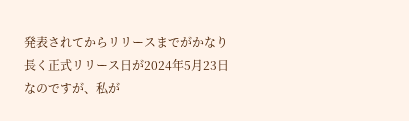発表されてからリリースまでがかなり長く正式リリース日が2024年5月23日なのですが、私が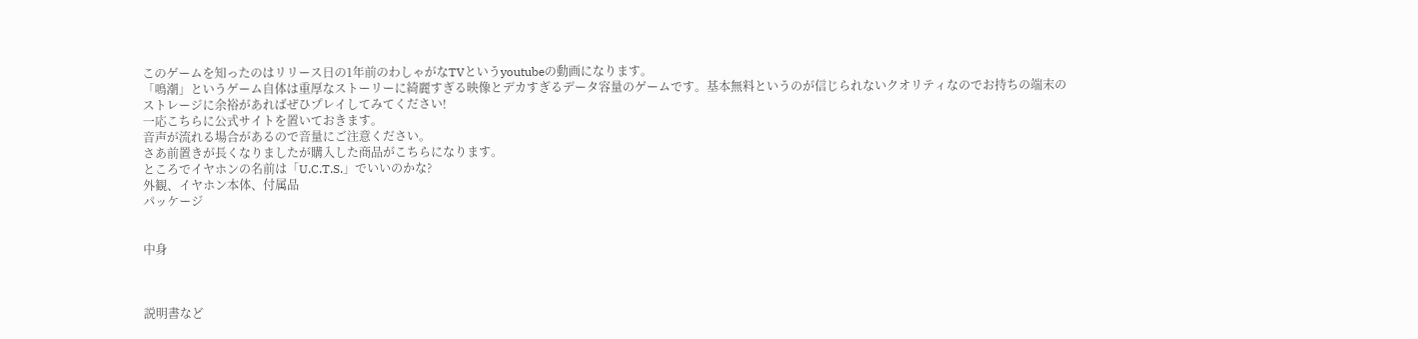このゲームを知ったのはリリース日の1年前のわしゃがなTVというyoutubeの動画になります。
「鳴潮」というゲーム自体は重厚なストーリーに綺麗すぎる映像とデカすぎるデータ容量のゲームです。基本無料というのが信じられないクオリティなのでお持ちの端末の
ストレージに余裕があればぜひプレイしてみてください!
一応こちらに公式サイトを置いておきます。
音声が流れる場合があるので音量にご注意ください。
さあ前置きが長くなりましたが購入した商品がこちらになります。
ところでイヤホンの名前は「U.C.T.S.」でいいのかな?
外観、イヤホン本体、付属品
パッケージ


中身



説明書など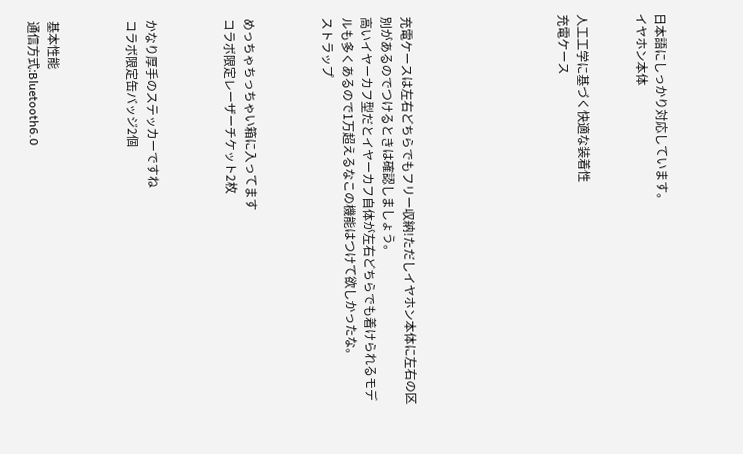日本語にしっかり対応しています。
イヤホン本体


人工工学に基づく快適な装着性
充電ケース







充電ケースは左右どちらでもフリー収納!ただしイヤホン本体に左右の区別があるのでつけるときは確認しましょう。
高いイヤーカフ型だとイヤーカフ自体が左右どちらでも着けられるモデルも多くあるので1万超えるなこの機能はつけて欲しかったな。
ストラップ



めっちゃちっちゃい箱に入ってます
コラボ限定レーザーチケット2枚



かなり厚手のステッカーですね
コラボ限定缶バッジ2個



基本性能
通信方式:Bluetooth6.0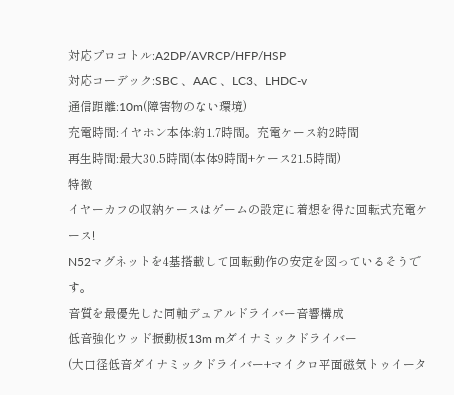対応プロコトル:A2DP/AVRCP/HFP/HSP
対応コーデック:SBC 、AAC 、LC3、LHDC-v
通信距離:10m(障害物のない環境)
充電時間:イヤホン本体:約1.7時間。充電ケース約2時間
再生時間:最大30.5時間(本体9時間+ケース21.5時間)
特徴
イヤーカフの収納ケースはゲームの設定に着想を得た回転式充電ケース!
N52マグネットを4基搭載して回転動作の安定を図っているそうです。
音質を最優先した同軸デュアルドライバー音響構成
低音強化ウッド振動板13m mダイナミックドライバー
(大口径低音ダイナミックドライバー+マイクロ平面磁気トゥイータ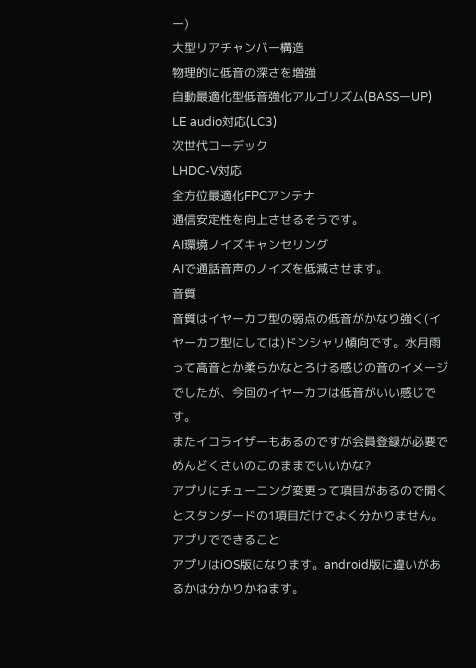ー)
大型リアチャンバー構造
物理的に低音の深さを増強
自動最適化型低音強化アルゴリズム(BASSーUP)
LE audio対応(LC3)
次世代コーデック
LHDC-V対応
全方位最適化FPCアンテナ
通信安定性を向上させるそうです。
AI環境ノイズキャンセリング
AIで通話音声のノイズを低減させます。
音質
音質はイヤーカフ型の弱点の低音がかなり強く(イヤーカフ型にしては)ドンシャリ傾向です。水月雨って高音とか柔らかなとろける感じの音のイメージでしたが、今回のイヤーカフは低音がいい感じです。
またイコライザーもあるのですが会員登録が必要でめんどくさいのこのままでいいかな?
アプリにチューニング変更って項目があるので開くとスタンダードの1項目だけでよく分かりません。
アプリでできること
アプリはiOS版になります。android版に違いがあるかは分かりかねます。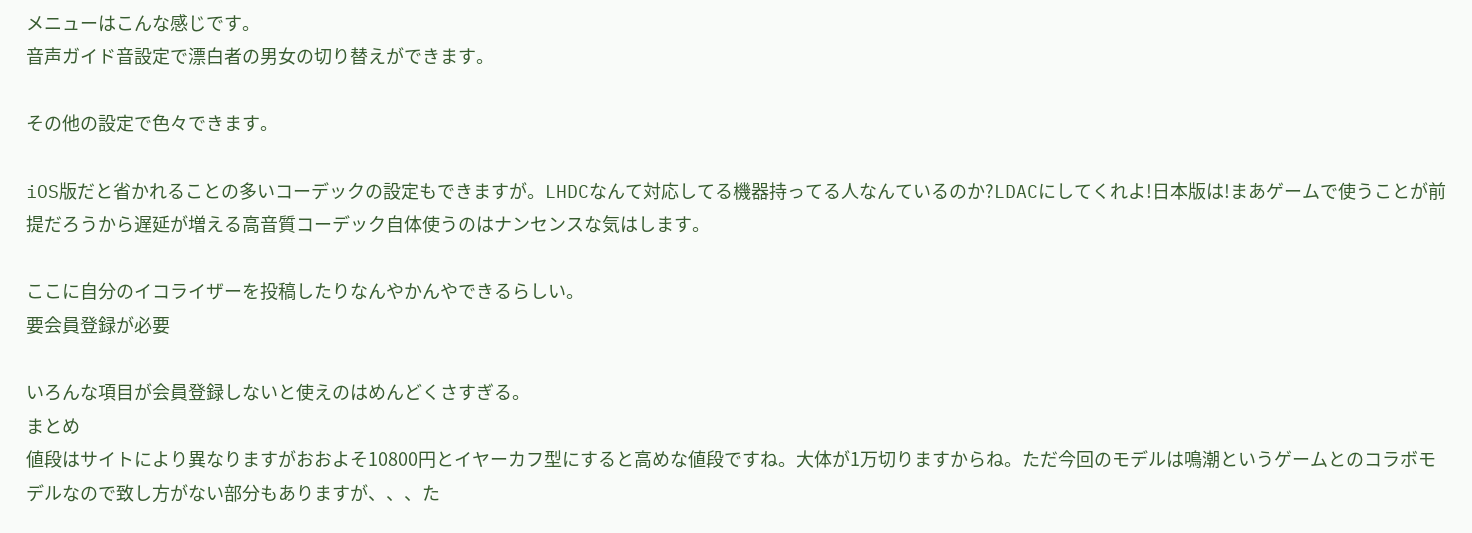メニューはこんな感じです。
音声ガイド音設定で漂白者の男女の切り替えができます。

その他の設定で色々できます。

iOS版だと省かれることの多いコーデックの設定もできますが。LHDCなんて対応してる機器持ってる人なんているのか?LDACにしてくれよ!日本版は!まあゲームで使うことが前提だろうから遅延が増える高音質コーデック自体使うのはナンセンスな気はします。

ここに自分のイコライザーを投稿したりなんやかんやできるらしい。
要会員登録が必要

いろんな項目が会員登録しないと使えのはめんどくさすぎる。
まとめ
値段はサイトにより異なりますがおおよそ10800円とイヤーカフ型にすると高めな値段ですね。大体が1万切りますからね。ただ今回のモデルは鳴潮というゲームとのコラボモデルなので致し方がない部分もありますが、、、た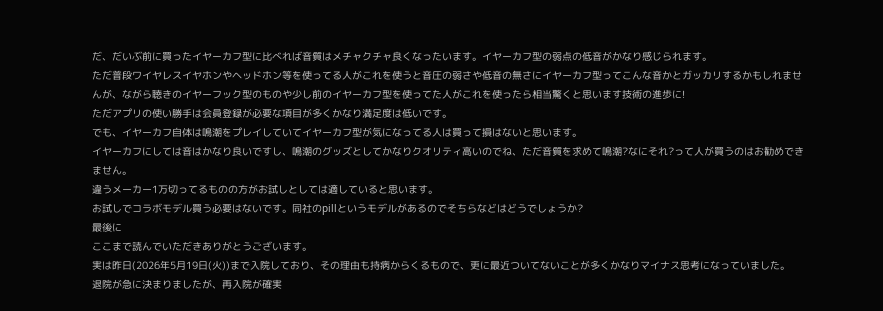だ、だいぶ前に買ったイヤーカフ型に比べれば音質はメチャクチャ良くなったいます。イヤーカフ型の弱点の低音がかなり感じられます。
ただ普段ワイヤレスイヤホンやヘッドホン等を使ってる人がこれを使うと音圧の弱さや低音の無さにイヤーカフ型ってこんな音かとガッカリするかもしれませんが、ながら聴きのイヤーフック型のものや少し前のイヤーカフ型を使ってた人がこれを使ったら相当驚くと思います技術の進歩に!
ただアプリの使い勝手は会員登録が必要な項目が多くかなり満足度は低いです。
でも、イヤーカフ自体は鳴潮をプレイしていてイヤーカフ型が気になってる人は買って損はないと思います。
イヤーカフにしては音はかなり良いですし、鳴潮のグッズとしてかなりクオリティ高いのでね、ただ音質を求めて鳴潮?なにそれ?って人が買うのはお勧めできません。
違うメーカー1万切ってるものの方がお試しとしては適していると思います。
お試しでコラボモデル買う必要はないです。同社のpillというモデルがあるのでそちらなどはどうでしょうか?
最後に
ここまで読んでいただきありがとうございます。
実は昨日(2026年5月19日(火))まで入院しており、その理由も持病からくるもので、更に最近ついてないことが多くかなりマイナス思考になっていました。
退院が急に決まりましたが、再入院が確実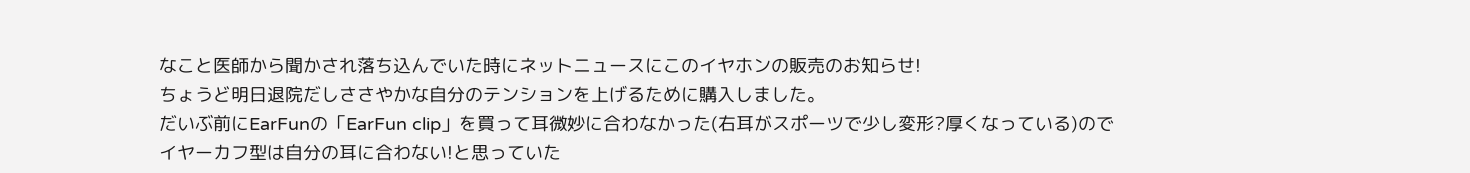なこと医師から聞かされ落ち込んでいた時にネットニュースにこのイヤホンの販売のお知らせ!
ちょうど明日退院だしささやかな自分のテンションを上げるために購入しました。
だいぶ前にEarFunの「EarFun clip」を買って耳微妙に合わなかった(右耳がスポーツで少し変形?厚くなっている)のでイヤーカフ型は自分の耳に合わない!と思っていた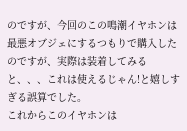のですが、今回のこの鳴潮イヤホンは最悪オブジェにするつもりで購入したのですが、実際は装着してみると、、、これは使えるじゃん!と嬉しすぎる誤算でした。
これからこのイヤホンは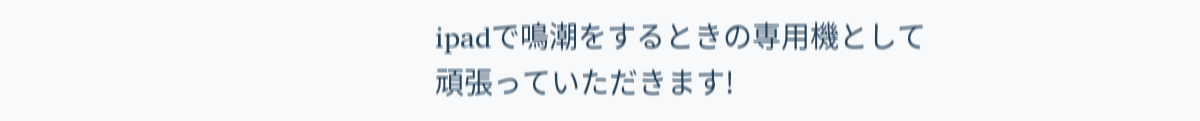ipadで鳴潮をするときの専用機として頑張っていただきます!